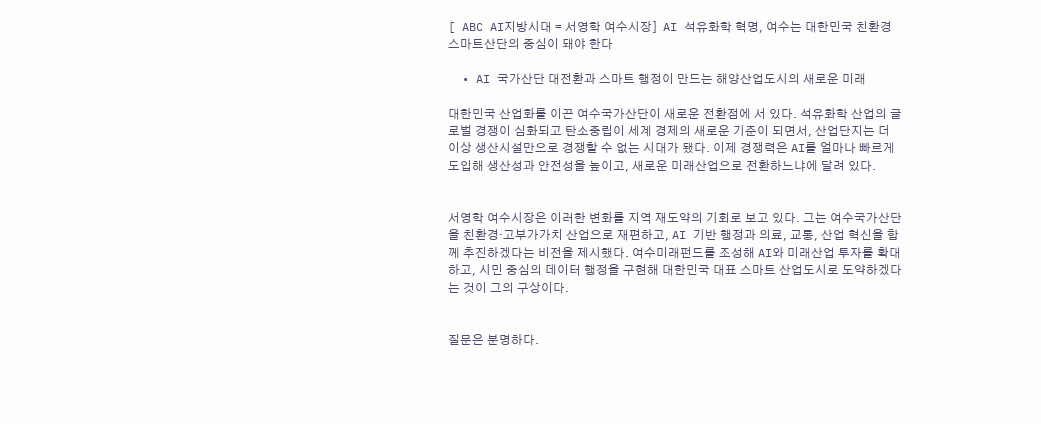[ ABC AI지방시대 = 서영학 여수시장]  AI 석유화학 혁명, 여수는 대한민국 친환경 스마트산단의 중심이 돼야 한다

  • AI 국가산단 대전환과 스마트 행정이 만드는 해양산업도시의 새로운 미래

대한민국 산업화를 이끈 여수국가산단이 새로운 전환점에 서 있다. 석유화학 산업의 글로벌 경쟁이 심화되고 탄소중립이 세계 경제의 새로운 기준이 되면서, 산업단지는 더 이상 생산시설만으로 경쟁할 수 없는 시대가 됐다. 이제 경쟁력은 AI를 얼마나 빠르게 도입해 생산성과 안전성을 높이고, 새로운 미래산업으로 전환하느냐에 달려 있다.


서영학 여수시장은 이러한 변화를 지역 재도약의 기회로 보고 있다. 그는 여수국가산단을 친환경·고부가가치 산업으로 재편하고, AI 기반 행정과 의료, 교통, 산업 혁신을 함께 추진하겠다는 비전을 제시했다. 여수미래펀드를 조성해 AI와 미래산업 투자를 확대하고, 시민 중심의 데이터 행정을 구현해 대한민국 대표 스마트 산업도시로 도약하겠다는 것이 그의 구상이다.


질문은 분명하다.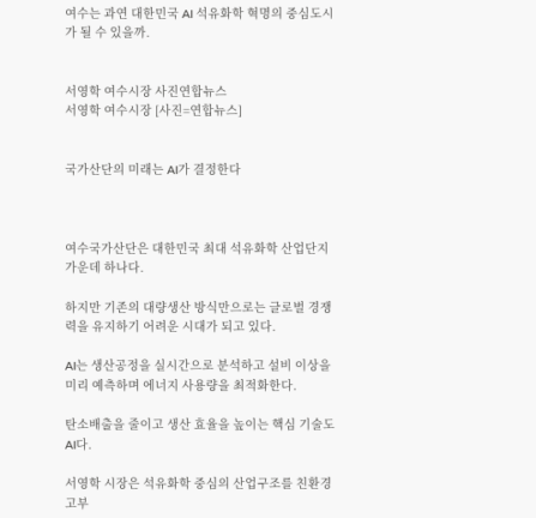여수는 과연 대한민국 AI 석유화학 혁명의 중심도시가 될 수 있을까.


서영학 여수시장 사진연합뉴스
서영학 여수시장 [사진=연합뉴스]


국가산단의 미래는 AI가 결정한다



여수국가산단은 대한민국 최대 석유화학 산업단지 가운데 하나다.

하지만 기존의 대량생산 방식만으로는 글로벌 경쟁력을 유지하기 어려운 시대가 되고 있다.

AI는 생산공정을 실시간으로 분석하고 설비 이상을 미리 예측하며 에너지 사용량을 최적화한다.

탄소배출을 줄이고 생산 효율을 높이는 핵심 기술도 AI다.

서영학 시장은 석유화학 중심의 산업구조를 친환경 고부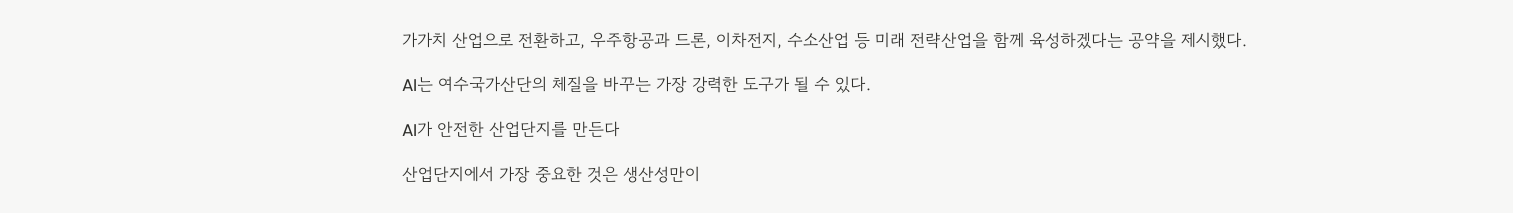가가치 산업으로 전환하고, 우주항공과 드론, 이차전지, 수소산업 등 미래 전략산업을 함께 육성하겠다는 공약을 제시했다.

AI는 여수국가산단의 체질을 바꾸는 가장 강력한 도구가 될 수 있다.

AI가 안전한 산업단지를 만든다

산업단지에서 가장 중요한 것은 생산성만이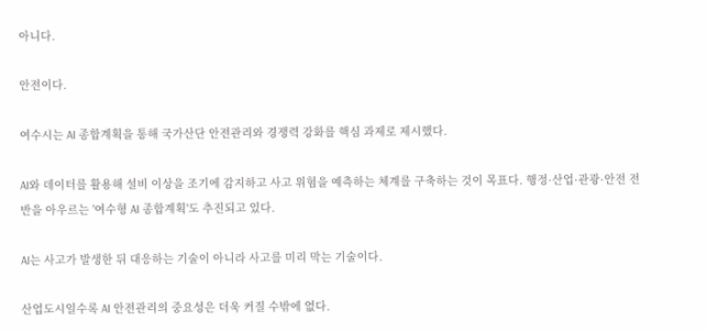아니다.

안전이다.

여수시는 AI 종합계획을 통해 국가산단 안전관리와 경쟁력 강화를 핵심 과제로 제시했다.

AI와 데이터를 활용해 설비 이상을 조기에 감지하고 사고 위험을 예측하는 체계를 구축하는 것이 목표다. 행정·산업·관광·안전 전반을 아우르는 '여수형 AI 종합계획'도 추진되고 있다.

AI는 사고가 발생한 뒤 대응하는 기술이 아니라 사고를 미리 막는 기술이다.

산업도시일수록 AI 안전관리의 중요성은 더욱 커질 수밖에 없다.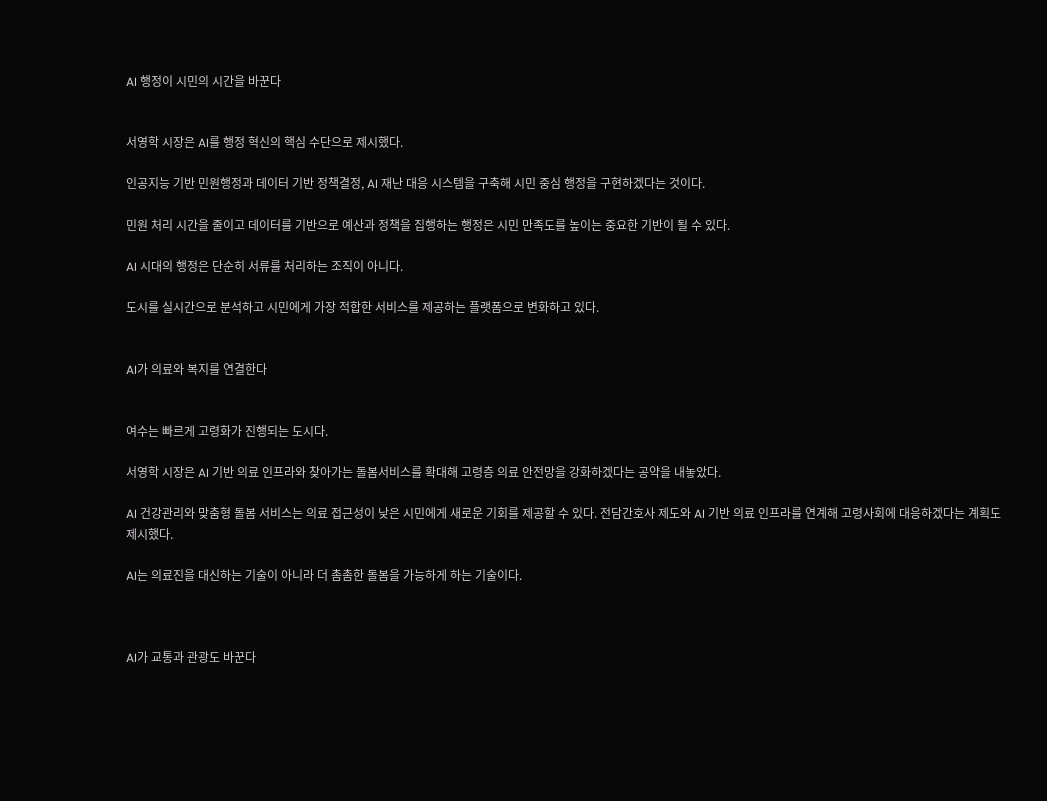AI 행정이 시민의 시간을 바꾼다


서영학 시장은 AI를 행정 혁신의 핵심 수단으로 제시했다.

인공지능 기반 민원행정과 데이터 기반 정책결정, AI 재난 대응 시스템을 구축해 시민 중심 행정을 구현하겠다는 것이다.

민원 처리 시간을 줄이고 데이터를 기반으로 예산과 정책을 집행하는 행정은 시민 만족도를 높이는 중요한 기반이 될 수 있다.

AI 시대의 행정은 단순히 서류를 처리하는 조직이 아니다.

도시를 실시간으로 분석하고 시민에게 가장 적합한 서비스를 제공하는 플랫폼으로 변화하고 있다.


AI가 의료와 복지를 연결한다


여수는 빠르게 고령화가 진행되는 도시다.

서영학 시장은 AI 기반 의료 인프라와 찾아가는 돌봄서비스를 확대해 고령층 의료 안전망을 강화하겠다는 공약을 내놓았다.

AI 건강관리와 맞춤형 돌봄 서비스는 의료 접근성이 낮은 시민에게 새로운 기회를 제공할 수 있다. 전담간호사 제도와 AI 기반 의료 인프라를 연계해 고령사회에 대응하겠다는 계획도 제시했다.

AI는 의료진을 대신하는 기술이 아니라 더 촘촘한 돌봄을 가능하게 하는 기술이다.



AI가 교통과 관광도 바꾼다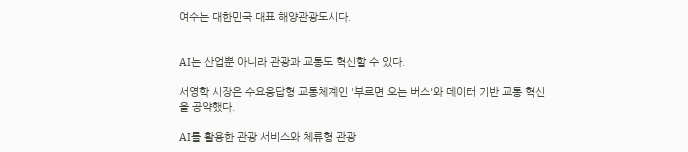여수는 대한민국 대표 해양관광도시다.


AI는 산업뿐 아니라 관광과 교통도 혁신할 수 있다.

서영학 시장은 수요응답형 교통체계인 '부르면 오는 버스'와 데이터 기반 교통 혁신을 공약했다.

AI를 활용한 관광 서비스와 체류형 관광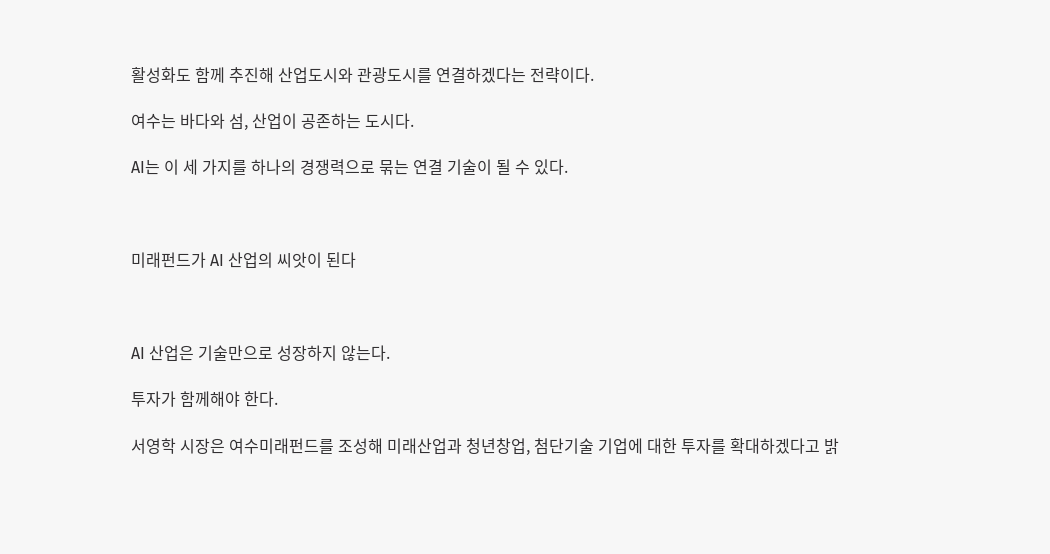활성화도 함께 추진해 산업도시와 관광도시를 연결하겠다는 전략이다.

여수는 바다와 섬, 산업이 공존하는 도시다.

AI는 이 세 가지를 하나의 경쟁력으로 묶는 연결 기술이 될 수 있다.



미래펀드가 AI 산업의 씨앗이 된다



AI 산업은 기술만으로 성장하지 않는다.

투자가 함께해야 한다.

서영학 시장은 여수미래펀드를 조성해 미래산업과 청년창업, 첨단기술 기업에 대한 투자를 확대하겠다고 밝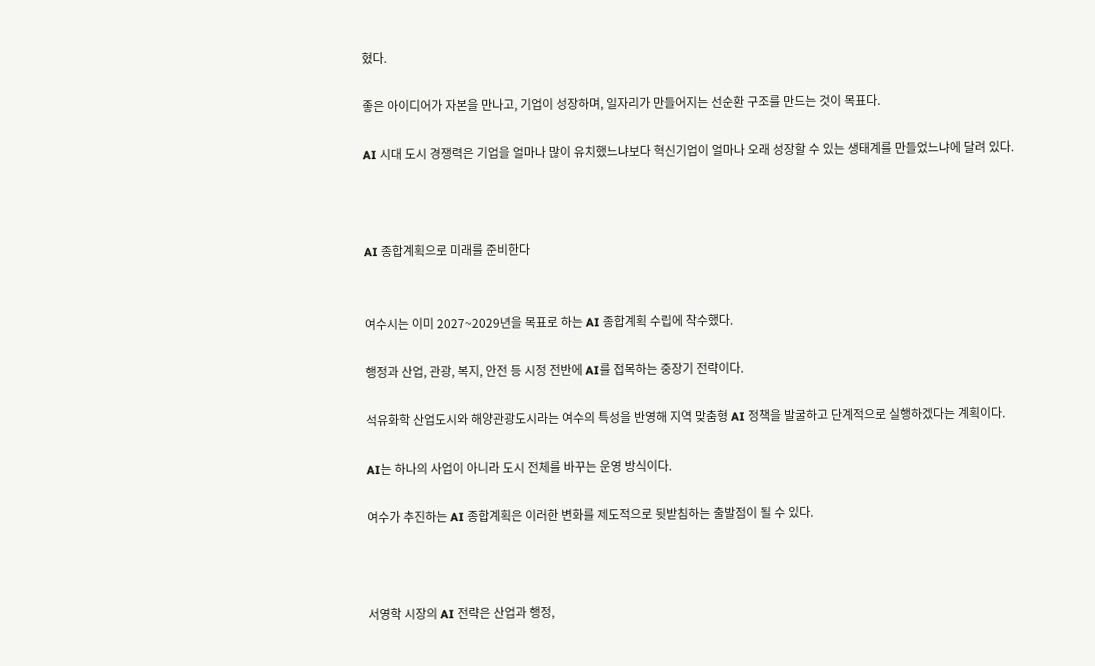혔다.

좋은 아이디어가 자본을 만나고, 기업이 성장하며, 일자리가 만들어지는 선순환 구조를 만드는 것이 목표다.

AI 시대 도시 경쟁력은 기업을 얼마나 많이 유치했느냐보다 혁신기업이 얼마나 오래 성장할 수 있는 생태계를 만들었느냐에 달려 있다.



AI 종합계획으로 미래를 준비한다


여수시는 이미 2027~2029년을 목표로 하는 AI 종합계획 수립에 착수했다.

행정과 산업, 관광, 복지, 안전 등 시정 전반에 AI를 접목하는 중장기 전략이다.

석유화학 산업도시와 해양관광도시라는 여수의 특성을 반영해 지역 맞춤형 AI 정책을 발굴하고 단계적으로 실행하겠다는 계획이다.

AI는 하나의 사업이 아니라 도시 전체를 바꾸는 운영 방식이다.

여수가 추진하는 AI 종합계획은 이러한 변화를 제도적으로 뒷받침하는 출발점이 될 수 있다.



서영학 시장의 AI 전략은 산업과 행정,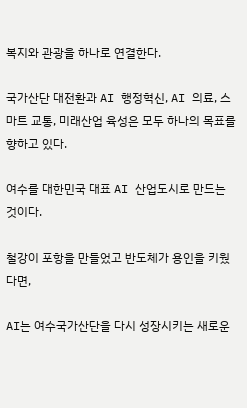복지와 관광을 하나로 연결한다.

국가산단 대전환과 AI 행정혁신, AI 의료, 스마트 교통, 미래산업 육성은 모두 하나의 목표를 향하고 있다.

여수를 대한민국 대표 AI 산업도시로 만드는 것이다.

철강이 포항을 만들었고 반도체가 용인을 키웠다면,

AI는 여수국가산단을 다시 성장시키는 새로운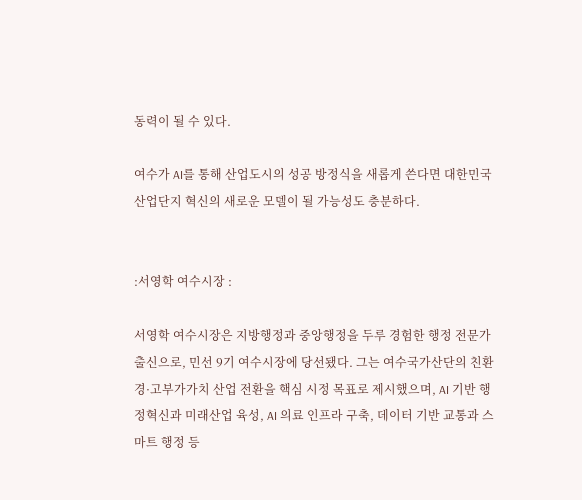동력이 될 수 있다.

여수가 AI를 통해 산업도시의 성공 방정식을 새롭게 쓴다면 대한민국 산업단지 혁신의 새로운 모델이 될 가능성도 충분하다.


:서영학 여수시장 :

서영학 여수시장은 지방행정과 중앙행정을 두루 경험한 행정 전문가 출신으로, 민선 9기 여수시장에 당선됐다. 그는 여수국가산단의 친환경·고부가가치 산업 전환을 핵심 시정 목표로 제시했으며, AI 기반 행정혁신과 미래산업 육성, AI 의료 인프라 구축, 데이터 기반 교통과 스마트 행정 등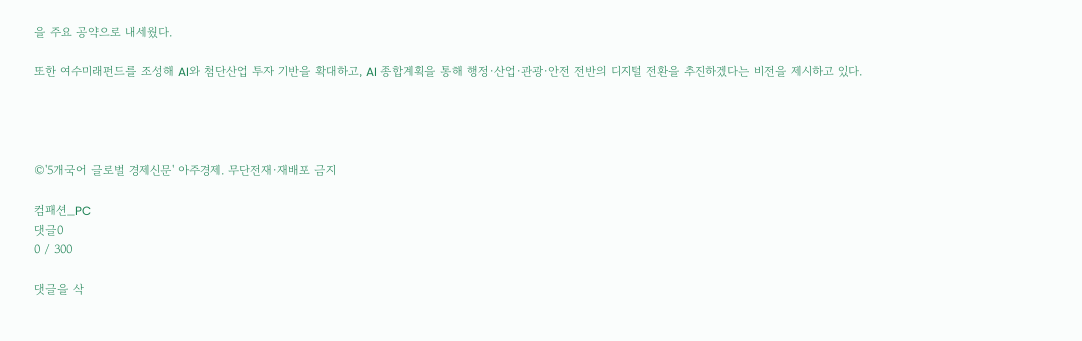을 주요 공약으로 내세웠다.

또한 여수미래펀드를 조성해 AI와 첨단산업 투자 기반을 확대하고, AI 종합계획을 통해 행정·산업·관광·안전 전반의 디지털 전환을 추진하겠다는 비전을 제시하고 있다.




©'5개국어 글로벌 경제신문' 아주경제. 무단전재·재배포 금지

컴패션_PC
댓글0
0 / 300

댓글을 삭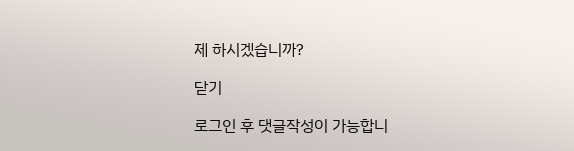제 하시겠습니까?

닫기

로그인 후 댓글작성이 가능합니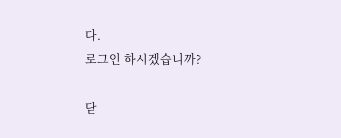다.
로그인 하시겠습니까?

닫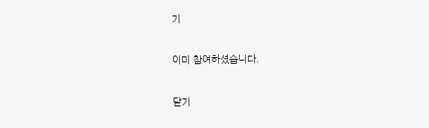기

이미 참여하셨습니다.

닫기